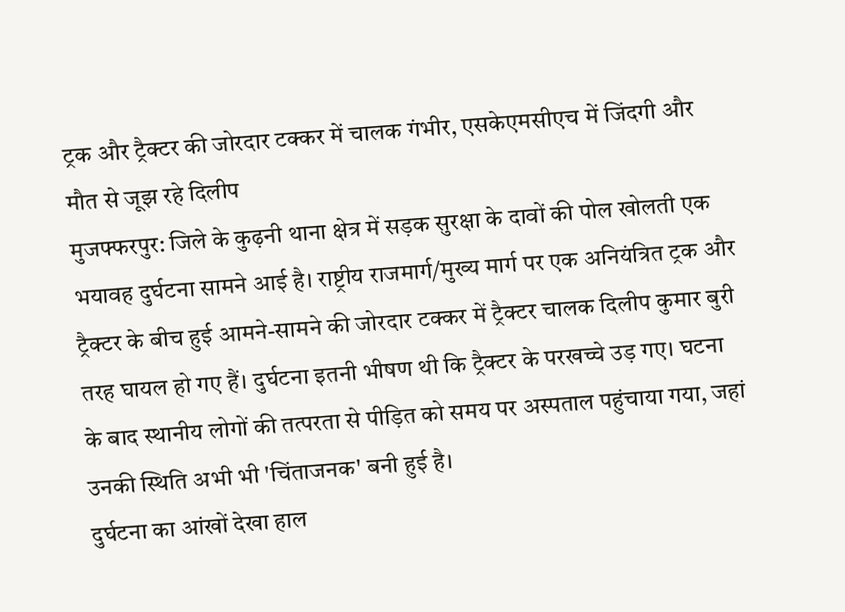ट्रक और ट्रैक्टर की जोरदार टक्कर में चालक गंभीर, एसकेएमसीएच में जिंदगी और मौत से जूझ रहे दिलीप
मुजफ्फरपुर: जिले के कुढ़नी थाना क्षेत्र में सड़क सुरक्षा के दावों की पोल खोलती एक भयावह दुर्घटना सामने आई है। राष्ट्रीय राजमार्ग/मुख्य मार्ग पर एक अनियंत्रित ट्रक और ट्रैक्टर के बीच हुई आमने-सामने की जोरदार टक्कर में ट्रैक्टर चालक दिलीप कुमार बुरी तरह घायल हो गए हैं। दुर्घटना इतनी भीषण थी कि ट्रैक्टर के परखच्चे उड़ गए। घटना के बाद स्थानीय लोगों की तत्परता से पीड़ित को समय पर अस्पताल पहुंचाया गया, जहां उनकी स्थिति अभी भी 'चिंताजनक' बनी हुई है।
दुर्घटना का आंखों देखा हाल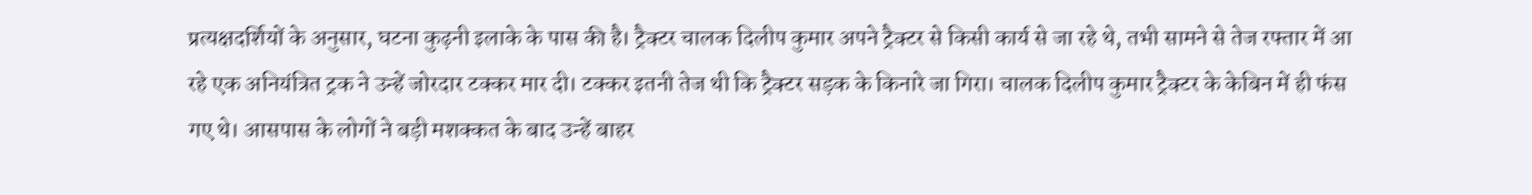प्रत्यक्षदर्शियों के अनुसार, घटना कुढ़नी इलाके के पास की है। ट्रैक्टर चालक दिलीप कुमार अपने ट्रैक्टर से किसी कार्य से जा रहे थे, तभी सामने से तेज रफ्तार में आ रहे एक अनियंत्रित ट्रक ने उन्हें जोरदार टक्कर मार दी। टक्कर इतनी तेज थी कि ट्रैक्टर सड़क के किनारे जा गिरा। चालक दिलीप कुमार ट्रैक्टर के केबिन में ही फंस गए थे। आसपास के लोगों ने बड़ी मशक्कत के बाद उन्हें बाहर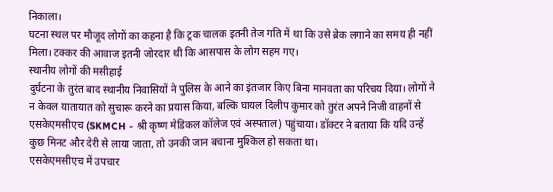निकाला।
घटना स्थल पर मौजूद लोगों का कहना है कि ट्रक चालक इतनी तेज गति में था कि उसे ब्रेक लगाने का समय ही नहीं मिला। टक्कर की आवाज इतनी जोरदार थी कि आसपास के लोग सहम गए।
स्थानीय लोगों की मसीहाई
दुर्घटना के तुरंत बाद स्थानीय निवासियों ने पुलिस के आने का इंतजार किए बिना मानवता का परिचय दिया। लोगों ने न केवल यातायात को सुचारू करने का प्रयास किया, बल्कि घायल दिलीप कुमार को तुरंत अपने निजी वाहनों से एसकेएमसीएच (SKMCH - श्री कृष्ण मेडिकल कॉलेज एवं अस्पताल) पहुंचाया। डॉक्टर ने बताया कि यदि उन्हें कुछ मिनट और देरी से लाया जाता, तो उनकी जान बचाना मुश्किल हो सकता था।
एसकेएमसीएच में उपचार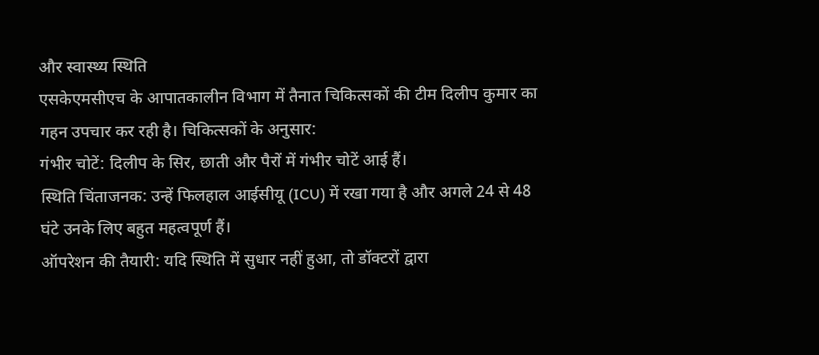और स्वास्थ्य स्थिति
एसकेएमसीएच के आपातकालीन विभाग में तैनात चिकित्सकों की टीम दिलीप कुमार का गहन उपचार कर रही है। चिकित्सकों के अनुसार:
गंभीर चोटें: दिलीप के सिर, छाती और पैरों में गंभीर चोटें आई हैं।
स्थिति चिंताजनक: उन्हें फिलहाल आईसीयू (ICU) में रखा गया है और अगले 24 से 48 घंटे उनके लिए बहुत महत्वपूर्ण हैं।
ऑपरेशन की तैयारी: यदि स्थिति में सुधार नहीं हुआ, तो डॉक्टरों द्वारा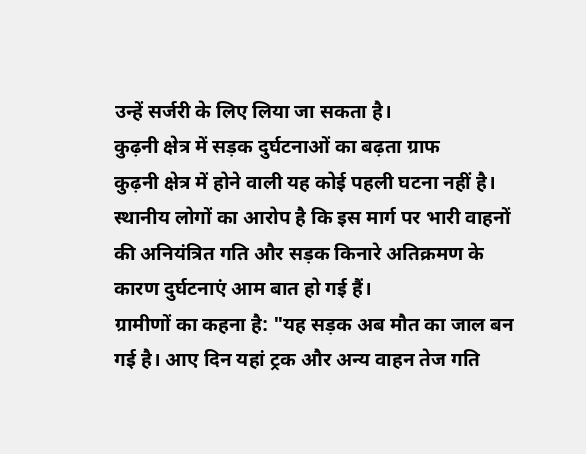उन्हें सर्जरी के लिए लिया जा सकता है।
कुढ़नी क्षेत्र में सड़क दुर्घटनाओं का बढ़ता ग्राफ
कुढ़नी क्षेत्र में होने वाली यह कोई पहली घटना नहीं है। स्थानीय लोगों का आरोप है कि इस मार्ग पर भारी वाहनों की अनियंत्रित गति और सड़क किनारे अतिक्रमण के कारण दुर्घटनाएं आम बात हो गई हैं।
ग्रामीणों का कहना है: "यह सड़क अब मौत का जाल बन गई है। आए दिन यहां ट्रक और अन्य वाहन तेज गति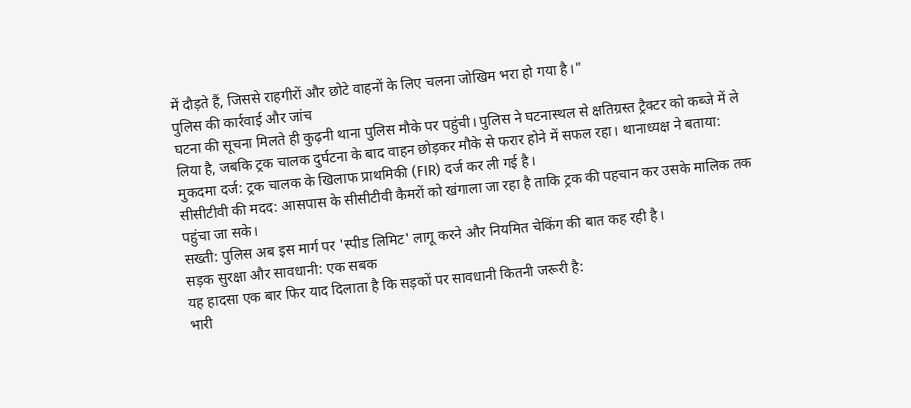में दौड़ते हैं, जिससे राहगीरों और छोटे वाहनों के लिए चलना जोखिम भरा हो गया है।"
पुलिस की कार्रवाई और जांच
घटना की सूचना मिलते ही कुढ़नी थाना पुलिस मौके पर पहुंची। पुलिस ने घटनास्थल से क्षतिग्रस्त ट्रैक्टर को कब्जे में ले लिया है, जबकि ट्रक चालक दुर्घटना के बाद वाहन छोड़कर मौके से फरार होने में सफल रहा। थानाध्यक्ष ने बताया:
मुकदमा दर्ज: ट्रक चालक के खिलाफ प्राथमिकी (FIR) दर्ज कर ली गई है।
सीसीटीवी की मदद: आसपास के सीसीटीवी कैमरों को खंगाला जा रहा है ताकि ट्रक की पहचान कर उसके मालिक तक पहुंचा जा सके।
सख्ती: पुलिस अब इस मार्ग पर 'स्पीड लिमिट' लागू करने और नियमित चेकिंग की बात कह रही है।
सड़क सुरक्षा और सावधानी: एक सबक
यह हादसा एक बार फिर याद दिलाता है कि सड़कों पर सावधानी कितनी जरूरी है:
भारी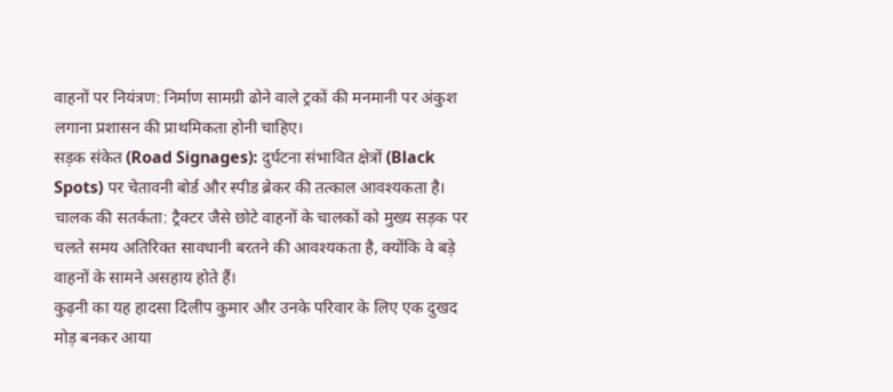वाहनों पर नियंत्रण: निर्माण सामग्री ढोने वाले ट्रकों की मनमानी पर अंकुश लगाना प्रशासन की प्राथमिकता होनी चाहिए।
सड़क संकेत (Road Signages): दुर्घटना संभावित क्षेत्रों (Black Spots) पर चेतावनी बोर्ड और स्पीड ब्रेकर की तत्काल आवश्यकता है।
चालक की सतर्कता: ट्रैक्टर जैसे छोटे वाहनों के चालकों को मुख्य सड़क पर चलते समय अतिरिक्त सावधानी बरतने की आवश्यकता है, क्योंकि वे बड़े वाहनों के सामने असहाय होते हैं।
कुढ़नी का यह हादसा दिलीप कुमार और उनके परिवार के लिए एक दुखद मोड़ बनकर आया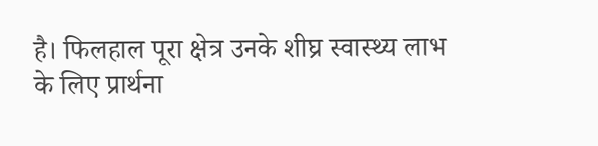है। फिलहाल पूरा क्षेत्र उनके शीघ्र स्वास्थ्य लाभ के लिए प्रार्थना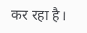कर रहा है।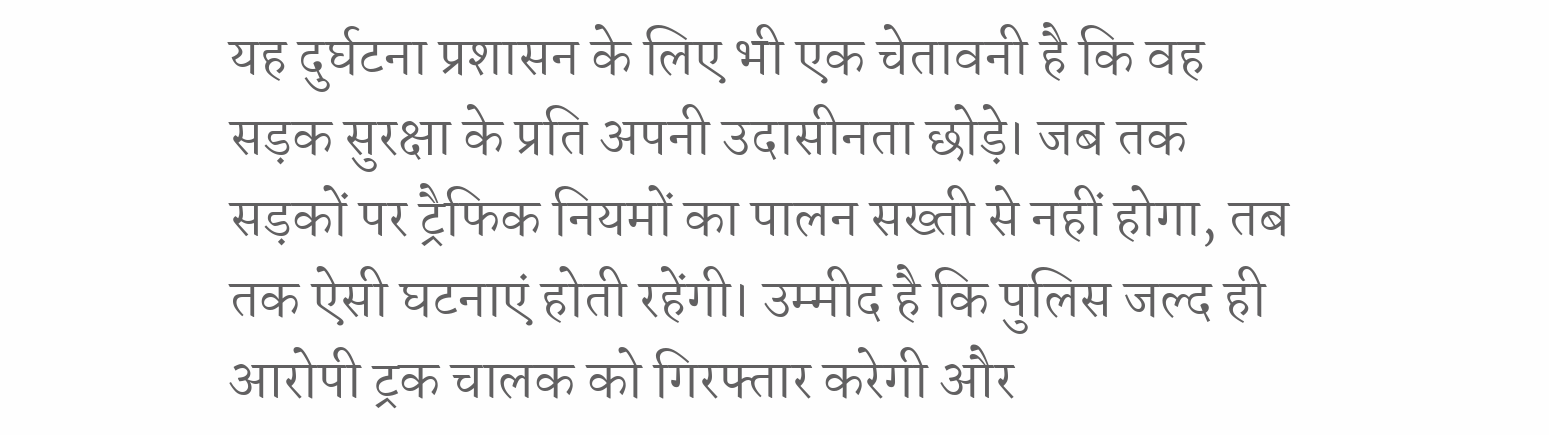यह दुर्घटना प्रशासन के लिए भी एक चेतावनी है कि वह सड़क सुरक्षा के प्रति अपनी उदासीनता छोड़े। जब तक सड़कों पर ट्रैफिक नियमों का पालन सख्ती से नहीं होगा, तब तक ऐसी घटनाएं होती रहेंगी। उम्मीद है कि पुलिस जल्द ही आरोपी ट्रक चालक को गिरफ्तार करेगी और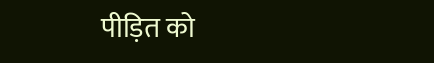पीड़ित को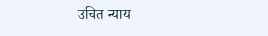उचित न्याय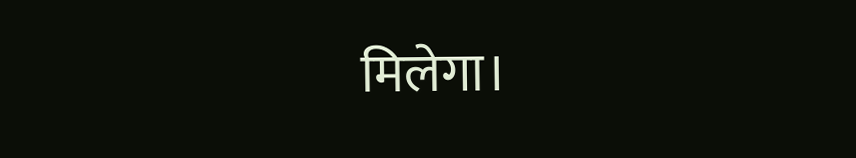मिलेगा।